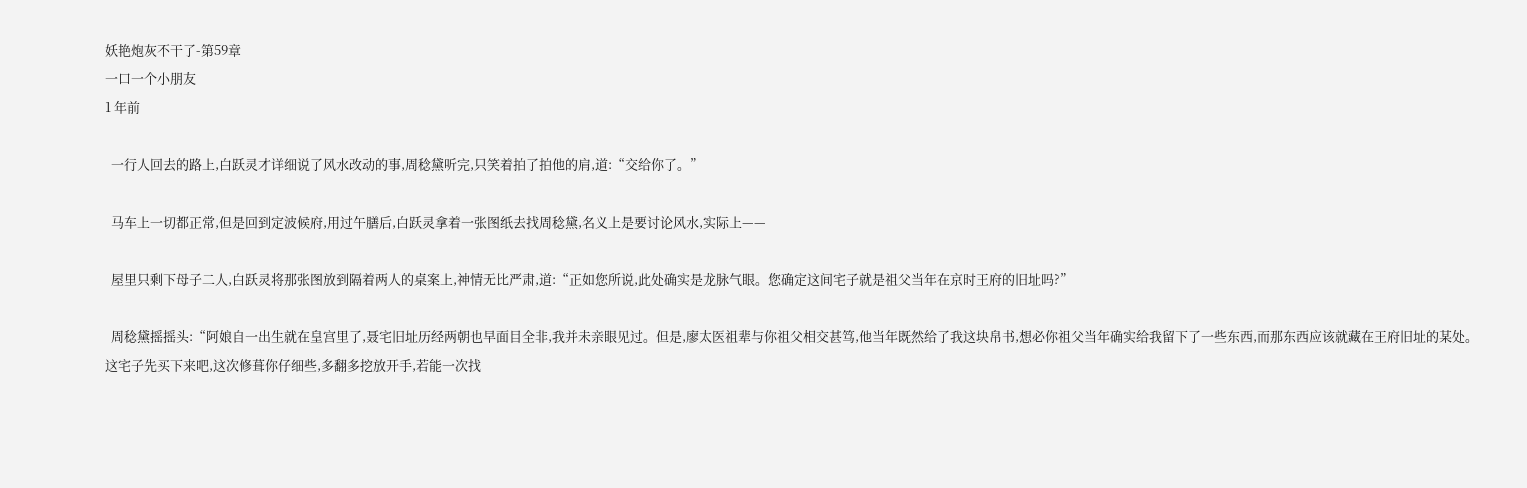妖艳炮灰不干了-第59章
一口一个小朋友
1 年前

  一行人回去的路上,白跃灵才详细说了风水改动的事,周稔黛听完,只笑着拍了拍他的肩,道:“交给你了。”

  马车上一切都正常,但是回到定波候府,用过午膳后,白跃灵拿着一张图纸去找周稔黛,名义上是要讨论风水,实际上——

  屋里只剩下母子二人,白跃灵将那张图放到隔着两人的桌案上,神情无比严肃,道:“正如您所说,此处确实是龙脉气眼。您确定这间宅子就是祖父当年在京时王府的旧址吗?”

  周稔黛摇摇头:“阿娘自一出生就在皇宫里了,聂宅旧址历经两朝也早面目全非,我并未亲眼见过。但是,廖太医祖辈与你祖父相交甚笃,他当年既然给了我这块帛书,想必你祖父当年确实给我留下了一些东西,而那东西应该就藏在王府旧址的某处。这宅子先买下来吧,这次修葺你仔细些,多翻多挖放开手,若能一次找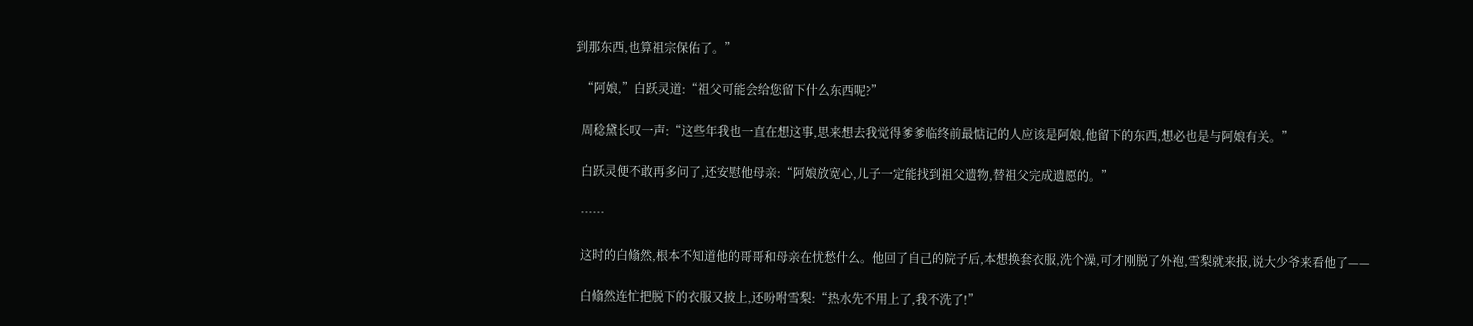到那东西,也算祖宗保佑了。”

  “阿娘,”白跃灵道:“祖父可能会给您留下什么东西呢?”

  周稔黛长叹一声:“这些年我也一直在想这事,思来想去我觉得爹爹临终前最惦记的人应该是阿娘,他留下的东西,想必也是与阿娘有关。”

  白跃灵便不敢再多问了,还安慰他母亲:“阿娘放宽心,儿子一定能找到祖父遗物,替祖父完成遗愿的。”

  ……

  这时的白翛然,根本不知道他的哥哥和母亲在忧愁什么。他回了自己的院子后,本想换套衣服,洗个澡,可才刚脱了外袍,雪梨就来报,说大少爷来看他了——

  白翛然连忙把脱下的衣服又披上,还吩咐雪梨:“热水先不用上了,我不洗了!”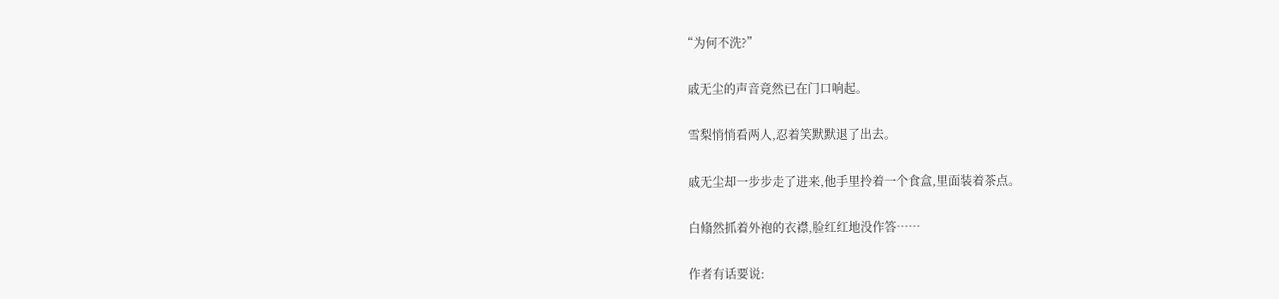“为何不洗?”

  戚无尘的声音竟然已在门口响起。

  雪梨悄悄看两人,忍着笑默默退了出去。

  戚无尘却一步步走了进来,他手里拎着一个食盒,里面装着茶点。

  白翛然抓着外袍的衣襟,脸红红地没作答……

  作者有话要说: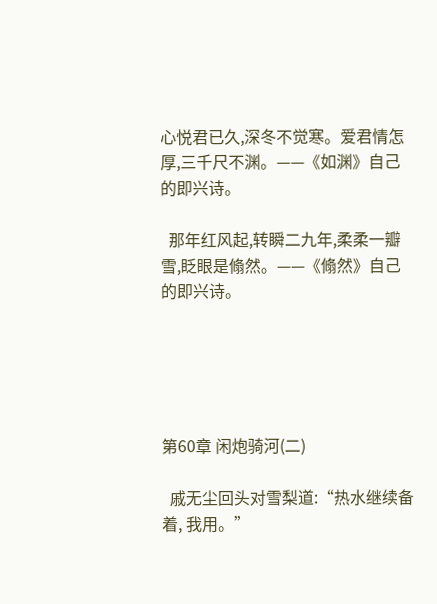心悦君已久,深冬不觉寒。爱君情怎厚,三千尺不渊。——《如渊》自己的即兴诗。

  那年红风起,转瞬二九年,柔柔一瓣雪,眨眼是翛然。——《翛然》自己的即兴诗。





第60章 闲炮骑河(二)

  戚无尘回头对雪梨道:“热水继续备着, 我用。”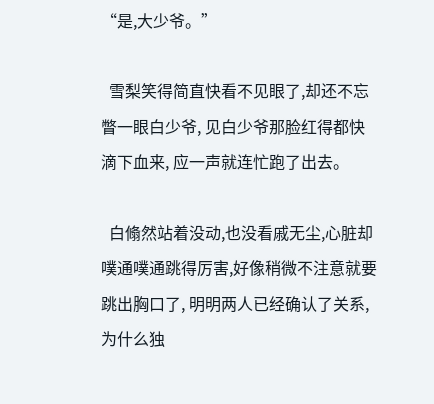“是,大少爷。”

  雪梨笑得简直快看不见眼了,却还不忘瞥一眼白少爷, 见白少爷那脸红得都快滴下血来, 应一声就连忙跑了出去。

  白翛然站着没动,也没看戚无尘,心脏却噗通噗通跳得厉害,好像稍微不注意就要跳出胸口了, 明明两人已经确认了关系,为什么独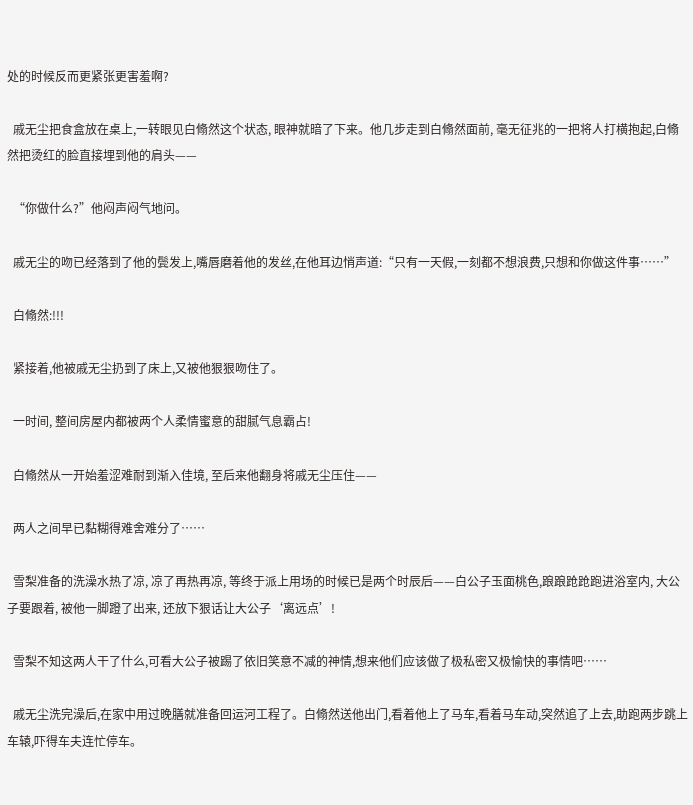处的时候反而更紧张更害羞啊?

  戚无尘把食盒放在桌上,一转眼见白翛然这个状态, 眼神就暗了下来。他几步走到白翛然面前, 毫无征兆的一把将人打横抱起,白翛然把烫红的脸直接埋到他的肩头——

  “你做什么?”他闷声闷气地问。

  戚无尘的吻已经落到了他的鬓发上,嘴唇磨着他的发丝,在他耳边悄声道:“只有一天假,一刻都不想浪费,只想和你做这件事……”

  白翛然:!!!

  紧接着,他被戚无尘扔到了床上,又被他狠狠吻住了。

  一时间, 整间房屋内都被两个人柔情蜜意的甜腻气息霸占!

  白翛然从一开始羞涩难耐到渐入佳境, 至后来他翻身将戚无尘压住——

  两人之间早已黏糊得难舍难分了……

  雪梨准备的洗澡水热了凉, 凉了再热再凉, 等终于派上用场的时候已是两个时辰后——白公子玉面桃色,踉踉跄跄跑进浴室内, 大公子要跟着, 被他一脚蹬了出来, 还放下狠话让大公子‘离远点’!

  雪梨不知这两人干了什么,可看大公子被踢了依旧笑意不减的神情,想来他们应该做了极私密又极愉快的事情吧……

  戚无尘洗完澡后,在家中用过晚膳就准备回运河工程了。白翛然送他出门,看着他上了马车,看着马车动,突然追了上去,助跑两步跳上车辕,吓得车夫连忙停车。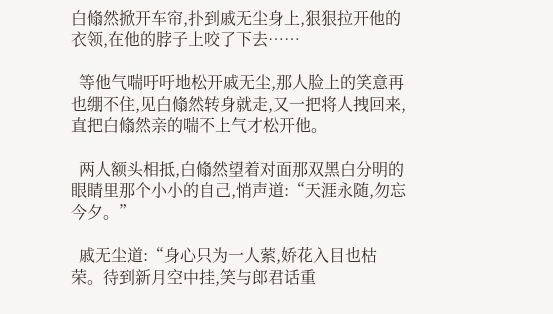白翛然掀开车帘,扑到戚无尘身上,狠狠拉开他的衣领,在他的脖子上咬了下去……

  等他气喘吁吁地松开戚无尘,那人脸上的笑意再也绷不住,见白翛然转身就走,又一把将人拽回来,直把白翛然亲的喘不上气才松开他。

  两人额头相抵,白翛然望着对面那双黑白分明的眼睛里那个小小的自己,悄声道:“天涯永随,勿忘今夕。”

  戚无尘道:“身心只为一人萦,娇花入目也枯荣。待到新月空中挂,笑与郎君话重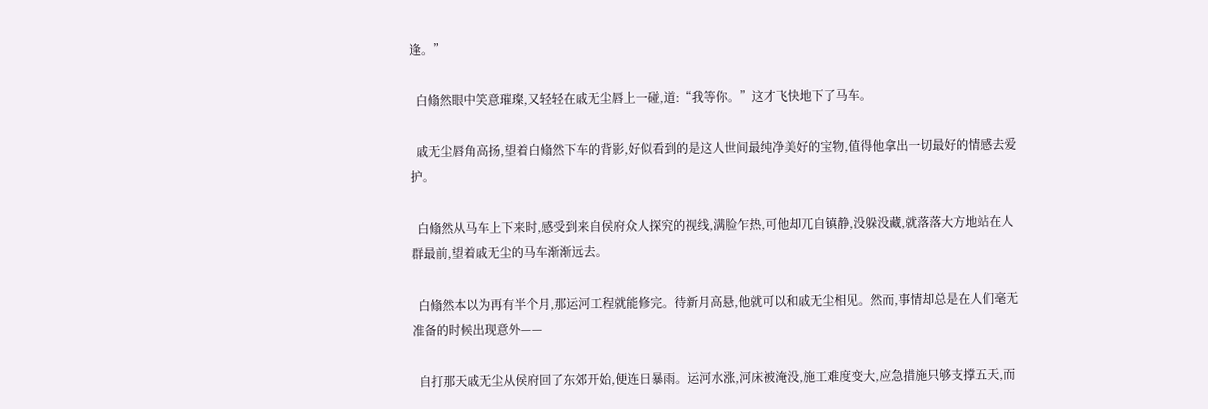逢。”

  白翛然眼中笑意璀璨,又轻轻在戚无尘唇上一碰,道:“我等你。”这才飞快地下了马车。

  戚无尘唇角高扬,望着白翛然下车的背影,好似看到的是这人世间最纯净美好的宝物,值得他拿出一切最好的情感去爱护。

  白翛然从马车上下来时,感受到来自侯府众人探究的视线,满脸乍热,可他却兀自镇静,没躲没藏,就落落大方地站在人群最前,望着戚无尘的马车渐渐远去。

  白翛然本以为再有半个月,那运河工程就能修完。待新月高悬,他就可以和戚无尘相见。然而,事情却总是在人们毫无准备的时候出现意外——

  自打那天戚无尘从侯府回了东郊开始,便连日暴雨。运河水涨,河床被淹没,施工难度变大,应急措施只够支撑五天,而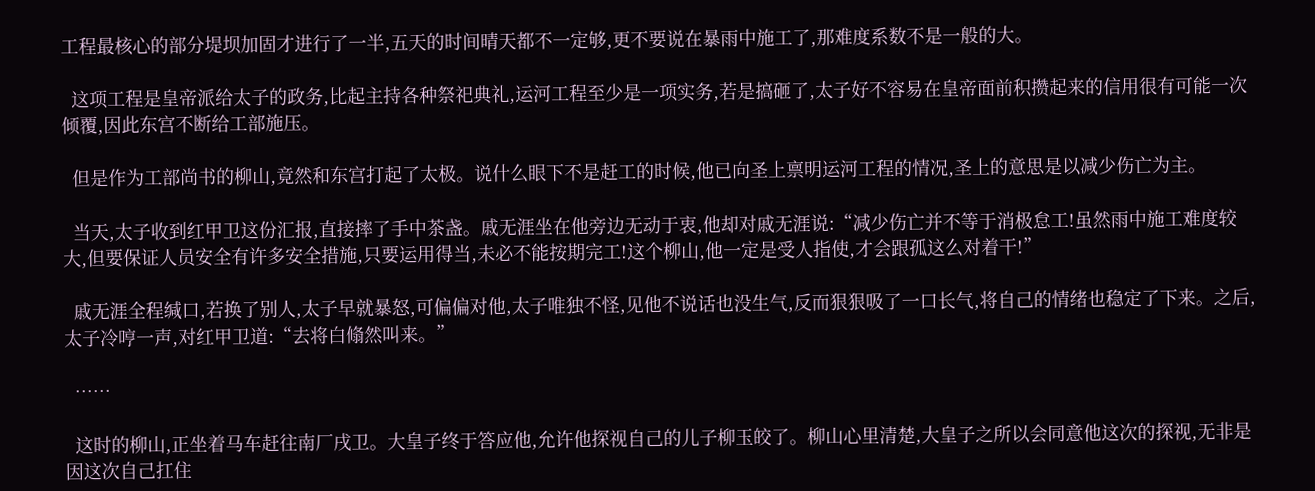工程最核心的部分堤坝加固才进行了一半,五天的时间晴天都不一定够,更不要说在暴雨中施工了,那难度系数不是一般的大。

  这项工程是皇帝派给太子的政务,比起主持各种祭祀典礼,运河工程至少是一项实务,若是搞砸了,太子好不容易在皇帝面前积攒起来的信用很有可能一次倾覆,因此东宫不断给工部施压。

  但是作为工部尚书的柳山,竟然和东宫打起了太极。说什么眼下不是赶工的时候,他已向圣上禀明运河工程的情况,圣上的意思是以减少伤亡为主。

  当天,太子收到红甲卫这份汇报,直接摔了手中茶盏。戚无涯坐在他旁边无动于衷,他却对戚无涯说:“减少伤亡并不等于消极怠工!虽然雨中施工难度较大,但要保证人员安全有许多安全措施,只要运用得当,未必不能按期完工!这个柳山,他一定是受人指使,才会跟孤这么对着干!”

  戚无涯全程缄口,若换了别人,太子早就暴怒,可偏偏对他,太子唯独不怪,见他不说话也没生气,反而狠狠吸了一口长气,将自己的情绪也稳定了下来。之后,太子冷哼一声,对红甲卫道:“去将白翛然叫来。”

  ……

  这时的柳山,正坐着马车赶往南厂戌卫。大皇子终于答应他,允许他探视自己的儿子柳玉皎了。柳山心里清楚,大皇子之所以会同意他这次的探视,无非是因这次自己扛住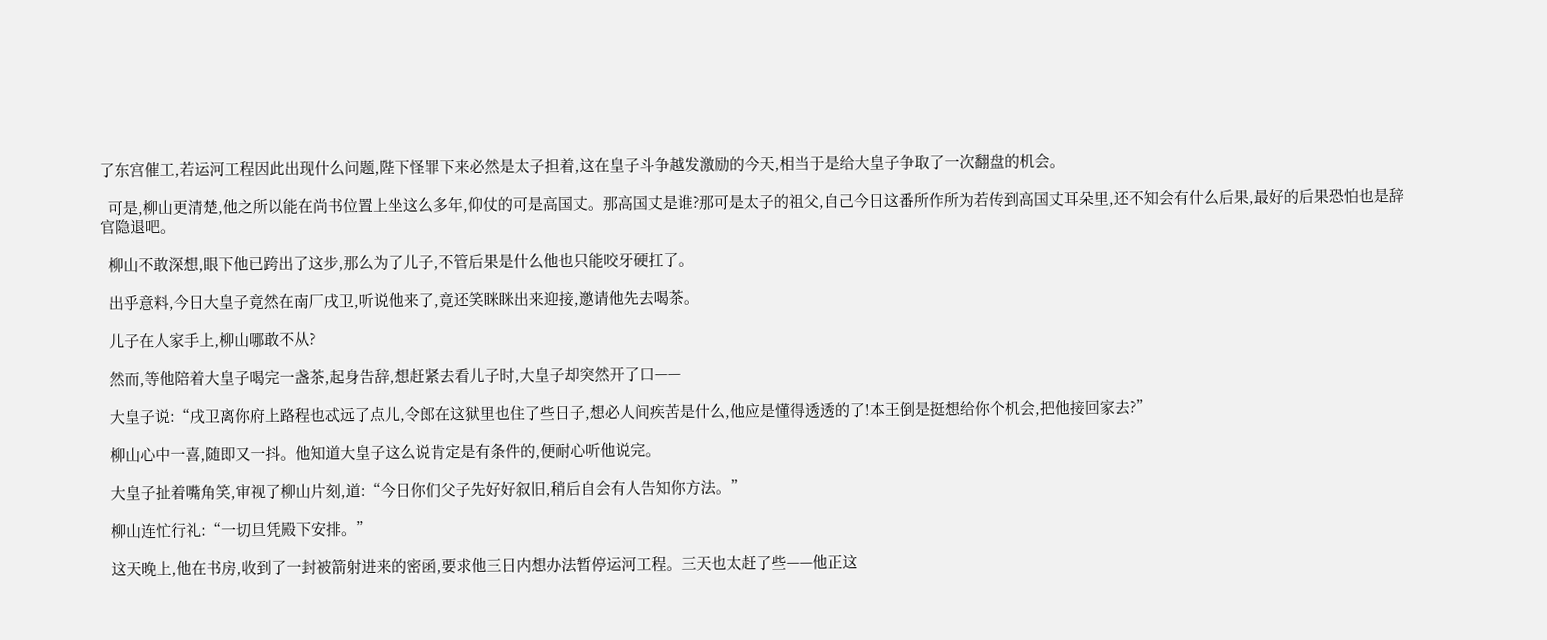了东宫催工,若运河工程因此出现什么问题,陛下怪罪下来必然是太子担着,这在皇子斗争越发激励的今天,相当于是给大皇子争取了一次翻盘的机会。

  可是,柳山更清楚,他之所以能在尚书位置上坐这么多年,仰仗的可是高国丈。那高国丈是谁?那可是太子的祖父,自己今日这番所作所为若传到高国丈耳朵里,还不知会有什么后果,最好的后果恐怕也是辞官隐退吧。

  柳山不敢深想,眼下他已跨出了这步,那么为了儿子,不管后果是什么他也只能咬牙硬扛了。

  出乎意料,今日大皇子竟然在南厂戌卫,听说他来了,竟还笑眯眯出来迎接,邀请他先去喝茶。

  儿子在人家手上,柳山哪敢不从?

  然而,等他陪着大皇子喝完一盏茶,起身告辞,想赶紧去看儿子时,大皇子却突然开了口——

  大皇子说:“戌卫离你府上路程也忒远了点儿,令郎在这狱里也住了些日子,想必人间疾苦是什么,他应是懂得透透的了!本王倒是挺想给你个机会,把他接回家去?”

  柳山心中一喜,随即又一抖。他知道大皇子这么说肯定是有条件的,便耐心听他说完。

  大皇子扯着嘴角笑,审视了柳山片刻,道:“今日你们父子先好好叙旧,稍后自会有人告知你方法。”

  柳山连忙行礼:“一切旦凭殿下安排。”

  这天晚上,他在书房,收到了一封被箭射进来的密函,要求他三日内想办法暂停运河工程。三天也太赶了些——他正这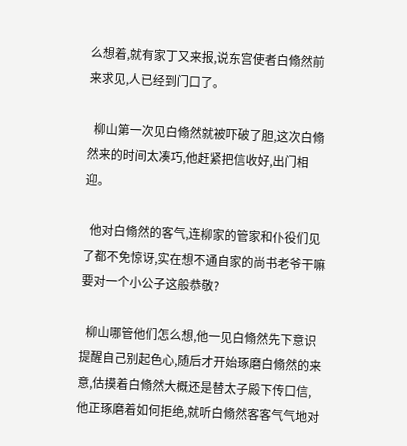么想着,就有家丁又来报,说东宫使者白翛然前来求见,人已经到门口了。

  柳山第一次见白翛然就被吓破了胆,这次白翛然来的时间太凑巧,他赶紧把信收好,出门相迎。

  他对白翛然的客气,连柳家的管家和仆役们见了都不免惊讶,实在想不通自家的尚书老爷干嘛要对一个小公子这般恭敬?

  柳山哪管他们怎么想,他一见白翛然先下意识提醒自己别起色心,随后才开始琢磨白翛然的来意,估摸着白翛然大概还是替太子殿下传口信,他正琢磨着如何拒绝,就听白翛然客客气气地对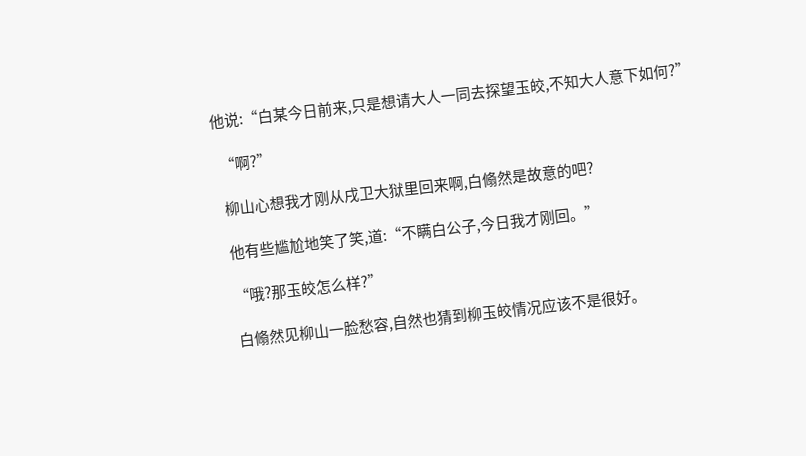他说:“白某今日前来,只是想请大人一同去探望玉皎,不知大人意下如何?”

  “啊?”

  柳山心想我才刚从戌卫大狱里回来啊,白翛然是故意的吧?

  他有些尴尬地笑了笑,道:“不瞒白公子,今日我才刚回。”

  “哦?那玉皎怎么样?”

  白翛然见柳山一脸愁容,自然也猜到柳玉皎情况应该不是很好。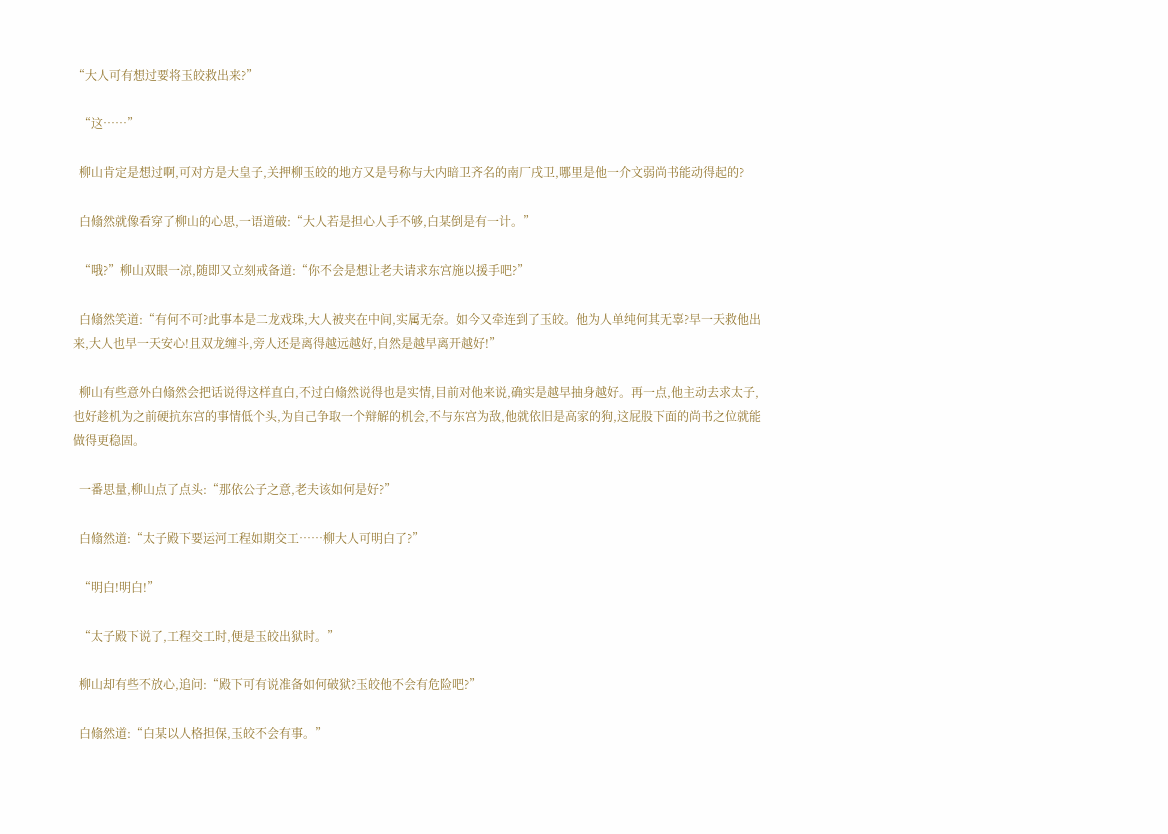“大人可有想过要将玉皎救出来?”

  “这……”

  柳山肯定是想过啊,可对方是大皇子,关押柳玉皎的地方又是号称与大内暗卫齐名的南厂戌卫,哪里是他一介文弱尚书能动得起的?

  白翛然就像看穿了柳山的心思,一语道破:“大人若是担心人手不够,白某倒是有一计。”

  “哦?”柳山双眼一凉,随即又立刻戒备道:“你不会是想让老夫请求东宫施以援手吧?”

  白翛然笑道:“有何不可?此事本是二龙戏珠,大人被夹在中间,实属无奈。如今又牵连到了玉皎。他为人单纯何其无辜?早一天救他出来,大人也早一天安心!且双龙缠斗,旁人还是离得越远越好,自然是越早离开越好!”

  柳山有些意外白翛然会把话说得这样直白,不过白翛然说得也是实情,目前对他来说,确实是越早抽身越好。再一点,他主动去求太子,也好趁机为之前硬抗东宫的事情低个头,为自己争取一个辩解的机会,不与东宫为敌,他就依旧是高家的狗,这屁股下面的尚书之位就能做得更稳固。

  一番思量,柳山点了点头:“那依公子之意,老夫该如何是好?”

  白翛然道:“太子殿下要运河工程如期交工……柳大人可明白了?”

  “明白!明白!”

  “太子殿下说了,工程交工时,便是玉皎出狱时。”

  柳山却有些不放心,追问:“殿下可有说准备如何破狱?玉皎他不会有危险吧?”

  白翛然道:“白某以人格担保,玉皎不会有事。”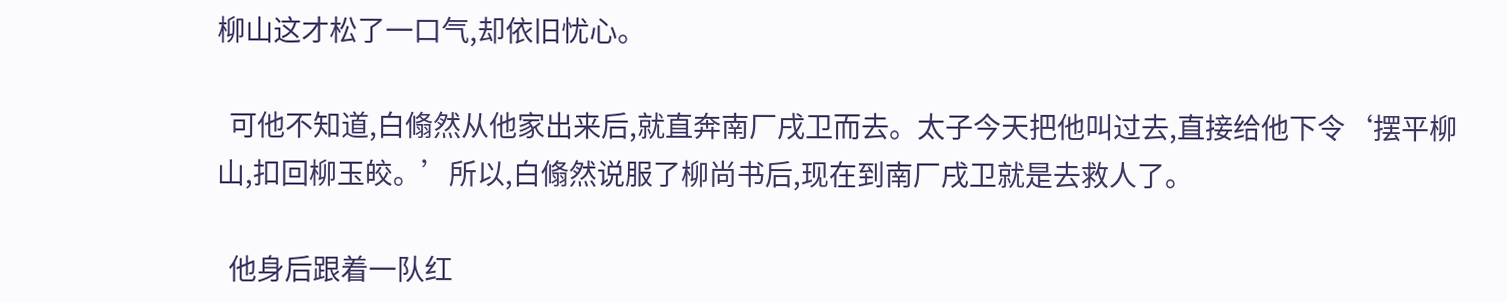柳山这才松了一口气,却依旧忧心。

  可他不知道,白翛然从他家出来后,就直奔南厂戌卫而去。太子今天把他叫过去,直接给他下令‘摆平柳山,扣回柳玉皎。’所以,白翛然说服了柳尚书后,现在到南厂戌卫就是去救人了。

  他身后跟着一队红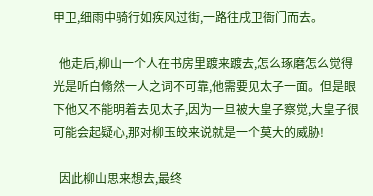甲卫,细雨中骑行如疾风过街,一路往戌卫衙门而去。

  他走后,柳山一个人在书房里踱来踱去,怎么琢磨怎么觉得光是听白翛然一人之词不可靠,他需要见太子一面。但是眼下他又不能明着去见太子,因为一旦被大皇子察觉,大皇子很可能会起疑心,那对柳玉皎来说就是一个莫大的威胁!

  因此柳山思来想去,最终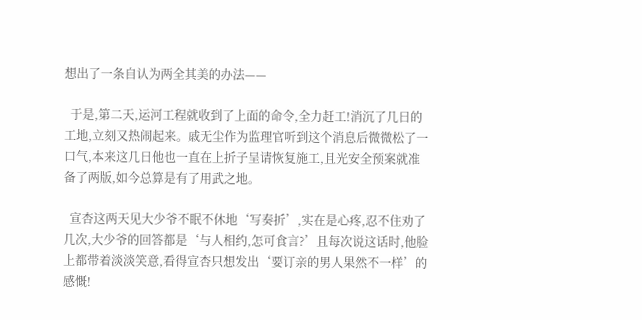想出了一条自认为两全其美的办法——

  于是,第二天,运河工程就收到了上面的命令,全力赶工!消沉了几日的工地,立刻又热闹起来。戚无尘作为监理官听到这个消息后微微松了一口气,本来这几日他也一直在上折子呈请恢复施工,且光安全预案就准备了两版,如今总算是有了用武之地。

  宣杏这两天见大少爷不眠不休地‘写奏折’,实在是心疼,忍不住劝了几次,大少爷的回答都是‘与人相约,怎可食言?’且每次说这话时,他脸上都带着淡淡笑意,看得宣杏只想发出‘要订亲的男人果然不一样’的感慨!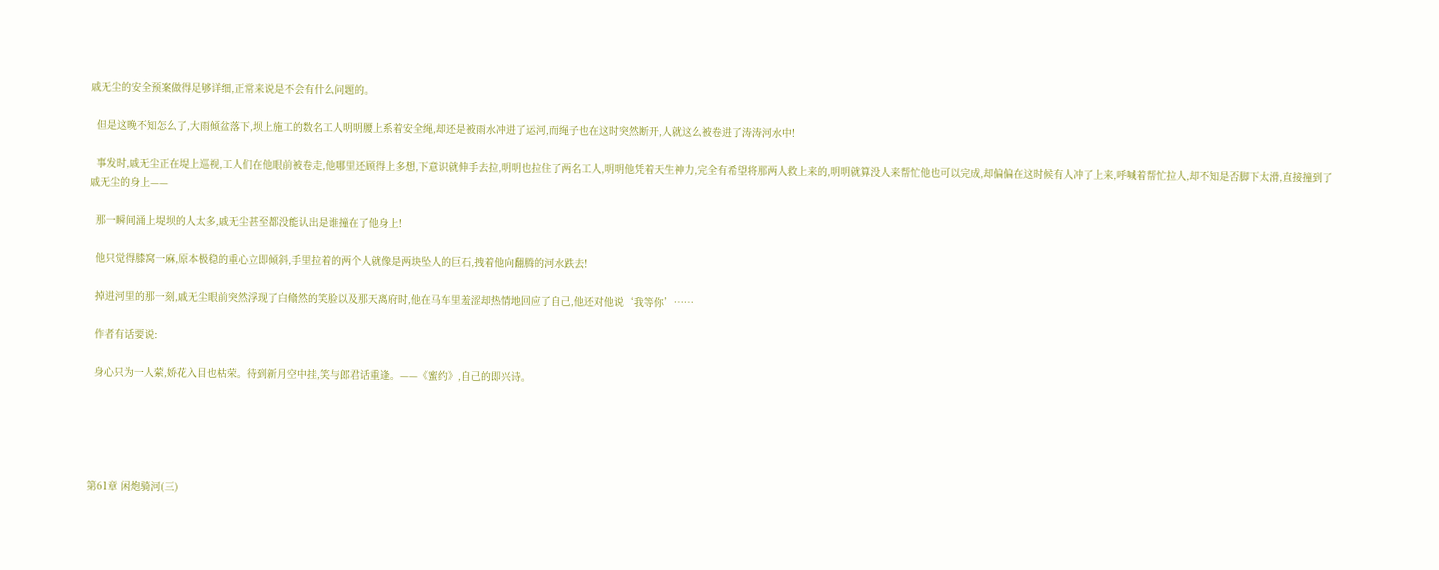戚无尘的安全预案做得足够详细,正常来说是不会有什么问题的。

  但是这晚不知怎么了,大雨倾盆落下,坝上施工的数名工人明明腰上系着安全绳,却还是被雨水冲进了运河,而绳子也在这时突然断开,人就这么被卷进了涛涛河水中!

  事发时,戚无尘正在堤上巡视,工人们在他眼前被卷走,他哪里还顾得上多想,下意识就伸手去拉,明明也拉住了两名工人,明明他凭着天生神力,完全有希望将那两人救上来的,明明就算没人来帮忙他也可以完成,却偏偏在这时候有人冲了上来,呼喊着帮忙拉人,却不知是否脚下太滑,直接撞到了戚无尘的身上——

  那一瞬间涌上堤坝的人太多,戚无尘甚至都没能认出是谁撞在了他身上!

  他只觉得膝窝一麻,原本极稳的重心立即倾斜,手里拉着的两个人就像是两块坠人的巨石,拽着他向翻腾的河水跌去!

  掉进河里的那一刻,戚无尘眼前突然浮现了白翛然的笑脸以及那天离府时,他在马车里羞涩却热情地回应了自己,他还对他说‘我等你’……

  作者有话要说:

  身心只为一人萦,娇花入目也枯荣。待到新月空中挂,笑与郎君话重逢。——《蜜约》,自己的即兴诗。





第61章 闲炮骑河(三)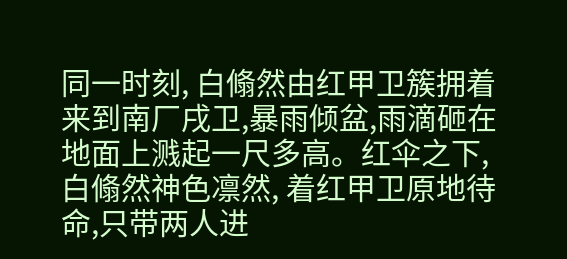同一时刻, 白翛然由红甲卫簇拥着来到南厂戌卫,暴雨倾盆,雨滴砸在地面上溅起一尺多高。红伞之下, 白翛然神色凛然, 着红甲卫原地待命,只带两人进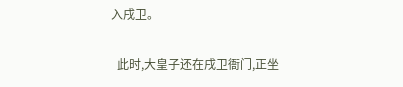入戌卫。

  此时,大皇子还在戌卫衙门,正坐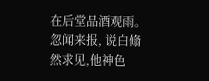在后堂品酒观雨。忽闻来报, 说白翛然求见,他神色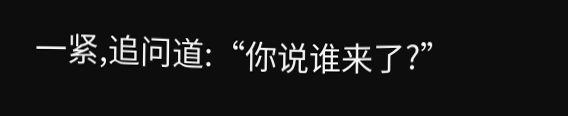一紧,追问道:“你说谁来了?”